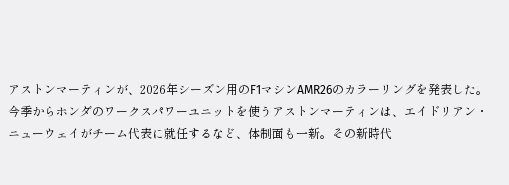アストンマーティンが、2026年シーズン用のF1マシンAMR26のカラーリングを発表した。
今季からホンダのワークスパワーユニットを使うアストンマーティンは、エイドリアン・ニューウェイがチーム代表に就任するなど、体制面も一新。その新時代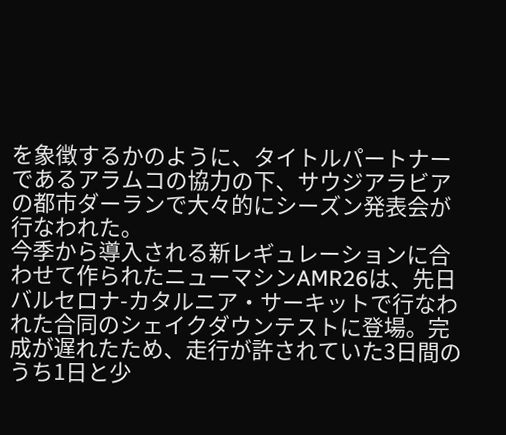を象徴するかのように、タイトルパートナーであるアラムコの協力の下、サウジアラビアの都市ダーランで大々的にシーズン発表会が行なわれた。
今季から導入される新レギュレーションに合わせて作られたニューマシンAMR26は、先日バルセロナ-カタルニア・サーキットで行なわれた合同のシェイクダウンテストに登場。完成が遅れたため、走行が許されていた3日間のうち1日と少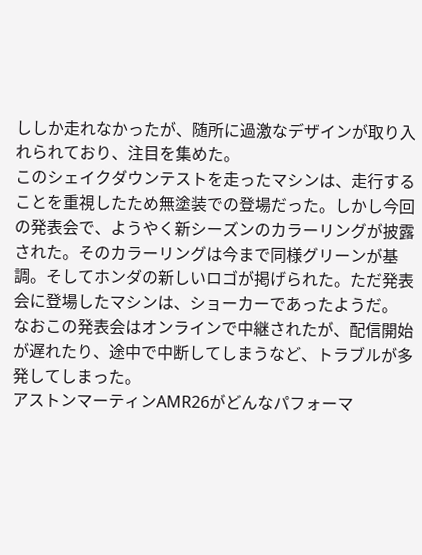ししか走れなかったが、随所に過激なデザインが取り入れられており、注目を集めた。
このシェイクダウンテストを走ったマシンは、走行することを重視したため無塗装での登場だった。しかし今回の発表会で、ようやく新シーズンのカラーリングが披露された。そのカラーリングは今まで同様グリーンが基調。そしてホンダの新しいロゴが掲げられた。ただ発表会に登場したマシンは、ショーカーであったようだ。
なおこの発表会はオンラインで中継されたが、配信開始が遅れたり、途中で中断してしまうなど、トラブルが多発してしまった。
アストンマーティンAMR26がどんなパフォーマ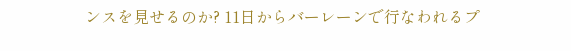ンスを見せるのか? 11日からバーレーンで行なわれるプ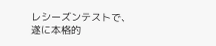レシーズンテストで、遂に本格的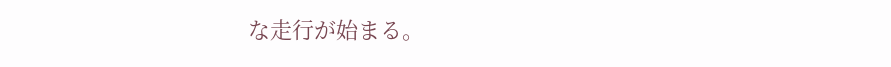な走行が始まる。